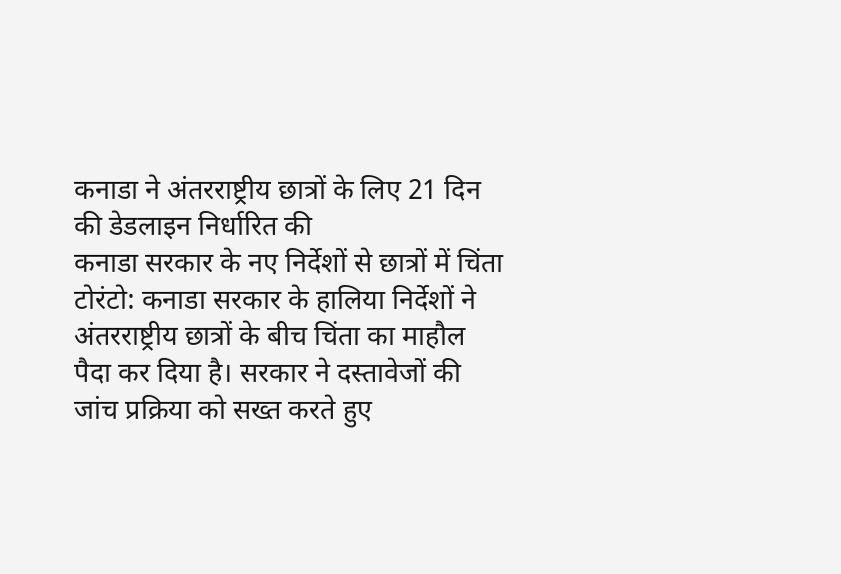कनाडा ने अंतरराष्ट्रीय छात्रों के लिए 21 दिन की डेडलाइन निर्धारित की
कनाडा सरकार के नए निर्देशों से छात्रों में चिंता
टोरंटो: कनाडा सरकार के हालिया निर्देशों ने अंतरराष्ट्रीय छात्रों के बीच चिंता का माहौल पैदा कर दिया है। सरकार ने दस्तावेजों की जांच प्रक्रिया को सख्त करते हुए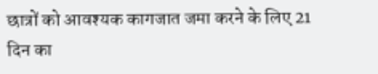छात्रों को आवश्यक कागजात जमा करने के लिए 21 दिन का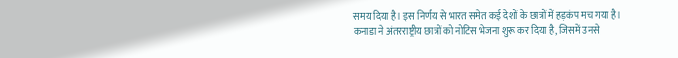समय दिया है। इस निर्णय से भारत समेत कई देशों के छात्रों में हड़कंप मच गया है।
कनाडा ने अंतरराष्ट्रीय छात्रों को नोटिस भेजना शुरू कर दिया है, जिसमें उनसे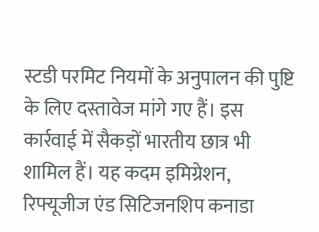स्टडी परमिट नियमों के अनुपालन की पुष्टि के लिए दस्तावेज मांगे गए हैं। इस कार्रवाई में सैकड़ों भारतीय छात्र भी शामिल हैं। यह कदम इमिग्रेशन, रिफ्यूजीज एंड सिटिजनशिप कनाडा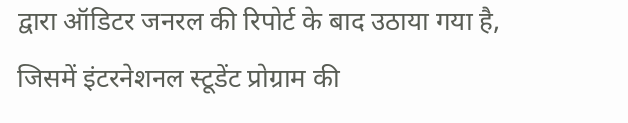द्वारा ऑडिटर जनरल की रिपोर्ट के बाद उठाया गया है, जिसमें इंटरनेशनल स्टूडेंट प्रोग्राम की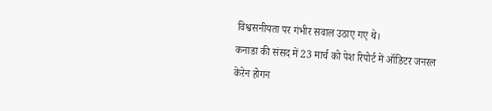विश्वसनीयता पर गंभीर सवाल उठाए गए थे।
कनाडा की संसद में 23 मार्च को पेश रिपोर्ट में ऑडिटर जनरल केरेन होगन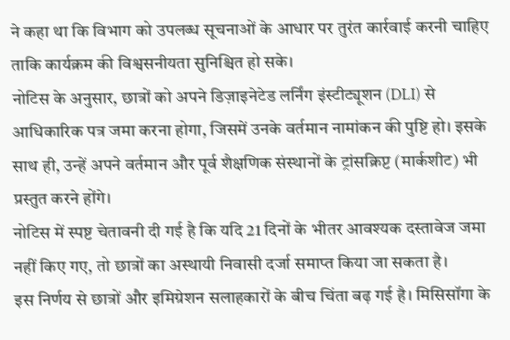ने कहा था कि विभाग को उपलब्ध सूचनाओं के आधार पर तुरंत कार्रवाई करनी चाहिए ताकि कार्यक्रम की विश्वसनीयता सुनिश्चित हो सके।
नोटिस के अनुसार, छात्रों को अपने डिज़ाइनेटेड लर्निंग इंस्टीट्यूशन (DLI) से आधिकारिक पत्र जमा करना होगा, जिसमें उनके वर्तमान नामांकन की पुष्टि हो। इसके साथ ही, उन्हें अपने वर्तमान और पूर्व शैक्षणिक संस्थानों के ट्रांसक्रिप्ट (मार्कशीट) भी प्रस्तुत करने होंगे।
नोटिस में स्पष्ट चेतावनी दी गई है कि यदि 21 दिनों के भीतर आवश्यक दस्तावेज जमा नहीं किए गए, तो छात्रों का अस्थायी निवासी दर्जा समाप्त किया जा सकता है।
इस निर्णय से छात्रों और इमिग्रेशन सलाहकारों के बीच चिंता बढ़ गई है। मिसिसॉगा के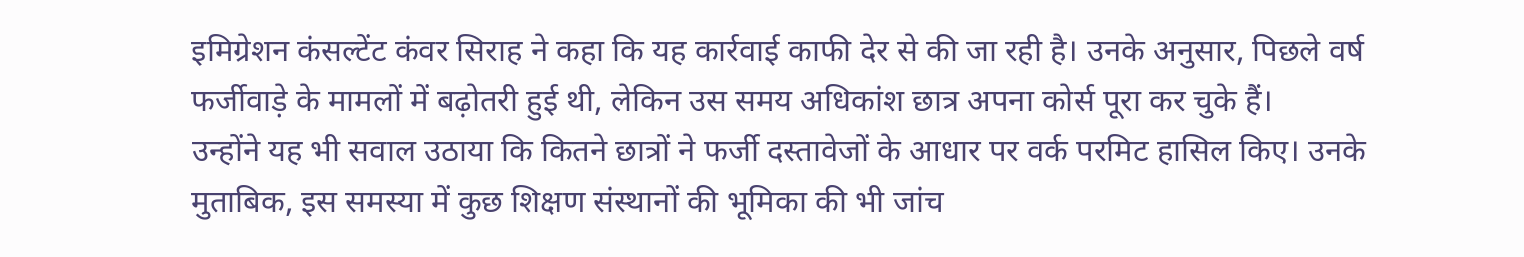इमिग्रेशन कंसल्टेंट कंवर सिराह ने कहा कि यह कार्रवाई काफी देर से की जा रही है। उनके अनुसार, पिछले वर्ष फर्जीवाड़े के मामलों में बढ़ोतरी हुई थी, लेकिन उस समय अधिकांश छात्र अपना कोर्स पूरा कर चुके हैं।
उन्होंने यह भी सवाल उठाया कि कितने छात्रों ने फर्जी दस्तावेजों के आधार पर वर्क परमिट हासिल किए। उनके मुताबिक, इस समस्या में कुछ शिक्षण संस्थानों की भूमिका की भी जांच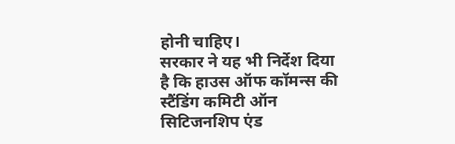होनी चाहिए।
सरकार ने यह भी निर्देश दिया है कि हाउस ऑफ कॉमन्स की स्टैंडिंग कमिटी ऑन सिटिजनशिप एंड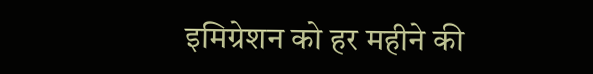इमिग्रेशन को हर महीने की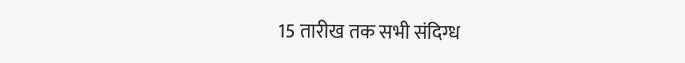15 तारीख तक सभी संदिग्ध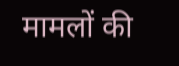मामलों की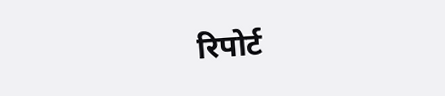रिपोर्ट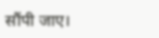सौंपी जाए।